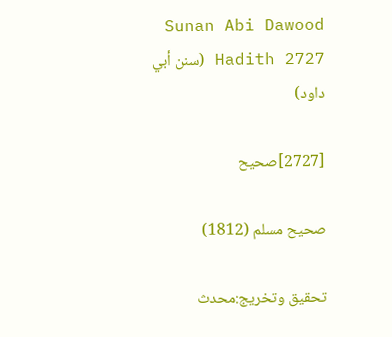Sunan Abi Dawood Hadith 2727 (سنن أبي داود)

[2727]صحیح

صحیح مسلم (1812)

تحقیق وتخریج:محدث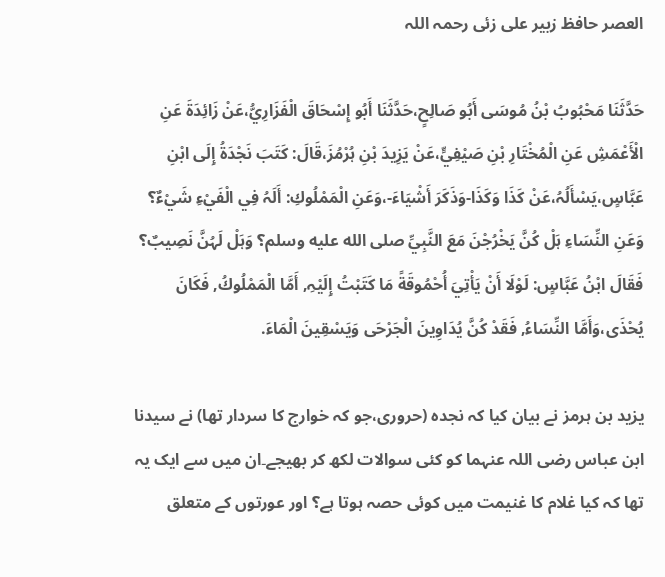العصر حافظ زبیر علی زئی رحمہ اللہ

حَدَّثَنَا مَحْبُوبُ بْنُ مُوسَی أَبُو صَالِحٍ،حَدَّثَنَا أَبُو إِسْحَاقَ الْفَزَارِيُّ،عَنْ زَائِدَةَ عَنِ الْأَعْمَشِ عَنِ الْمُخْتَارِ بْنِ صَيْفِيٍّ،عَنْ يَزِيدَ بْنِ ہُرْمُزَ،قَالَ: كَتَبَ نَجْدَةُ إِلَی ابْنِ عَبَّاسٍ،يَسْأَلُہُ،عَنْ كَذَا وَكَذَا-وَذَكَرَ أَشْيَاءَ-،وَعَنِ الْمَمْلُوكِ: أَلَہُ فِي الْفَيْءِ شَيْءٌ؟ وَعَنِ النِّسَاءِ ہَلْ كُنَّ يَخْرُجْنَ مَعَ النَّبِيِّ صلى الله عليه وسلم؟ وَہَلْ لَہُنَّ نَصِيبٌ؟ فَقَالَ ابْنُ عَبَّاسٍ: لَوْلَا أَنْ يَأْتِيَ أُحْمُوقَةً مَا كَتَبْتُ إِلَيْہِ, أَمَّا الْمَمْلُوكُ, فَكَانَ يُحْذَی،وَأَمَّا النِّسَاءُ, فَقَدْ كُنَّ يُدَاوِينَ الْجَرْحَی وَيَسْقِينَ الْمَاءَ.

یزید بن ہرمز نے بیان کیا کہ نجدہ (حروری،جو کہ خوارج کا سردار تھا) نے سیدنا ابن عباس رضی اللہ عنہما کو کئی سوالات لکھ کر بھیجے۔ان میں سے ایک یہ تھا کہ کیا غلام کا غنیمت میں کوئی حصہ ہوتا ہے؟ اور عورتوں کے متعلق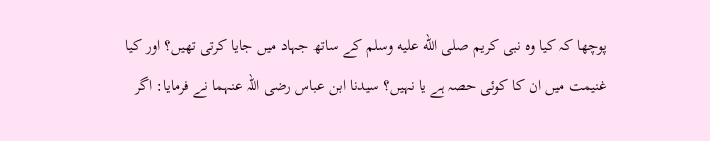پوچھا کہ کیا وہ نبی کریم صلى الله عليه وسلم کے ساتھ جہاد میں جایا کرتی تھیں؟ اور کیا غنیمت میں ان کا کوئی حصہ ہے یا نہیں؟ سیدنا ابن عباس رضی اللہ عنہما نے فرمایا: اگر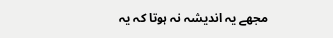مجھے یہ اندیشہ نہ ہوتا کہ یہ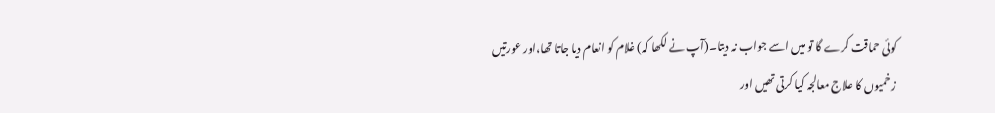کوئی حماقت کرے گا تو میں اسے جواب نہ دیتا۔(آپ نے لکھا کہ) غلام کو انعام دیا جاتا تھا،اور عورتیں زخمیوں کا علاج معالجہ کیا کرتی تھیں اور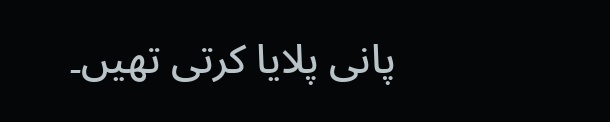پانی پلایا کرتی تھیں۔